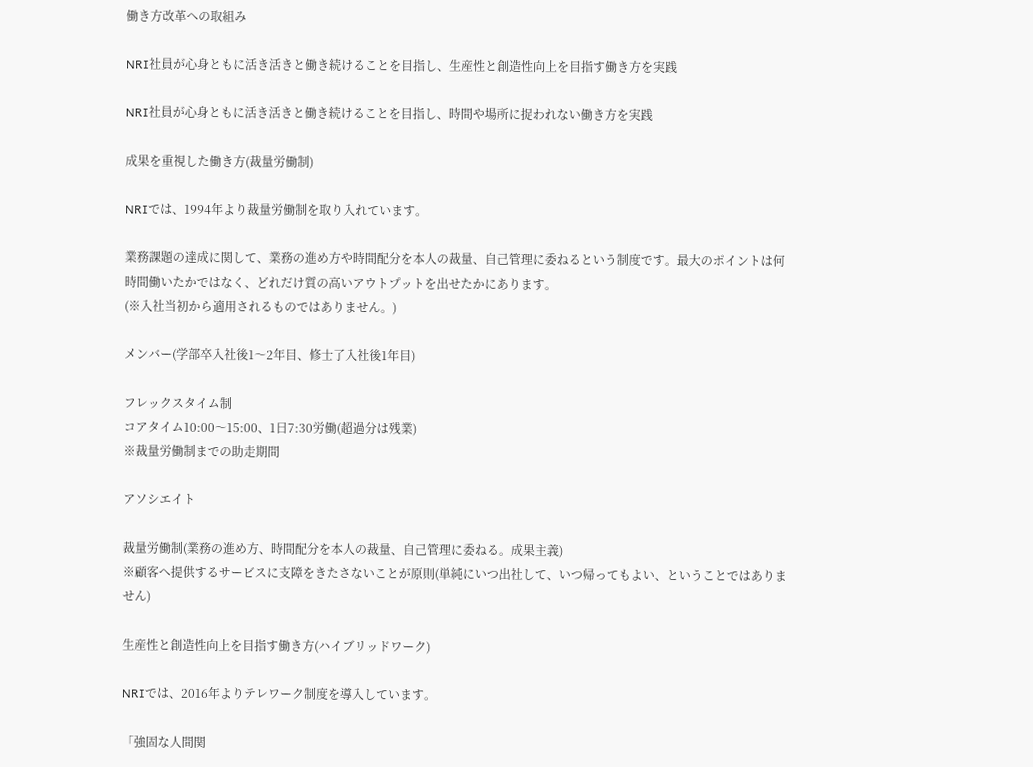働き方改革への取組み

NRI社員が心身ともに活き活きと働き続けることを目指し、生産性と創造性向上を目指す働き方を実践

NRI社員が心身ともに活き活きと働き続けることを目指し、時間や場所に捉われない働き方を実践

成果を重視した働き方(裁量労働制)

NRIでは、1994年より裁量労働制を取り入れています。

業務課題の達成に関して、業務の進め方や時間配分を本人の裁量、自己管理に委ねるという制度です。最大のポイントは何時間働いたかではなく、どれだけ質の高いアウトプットを出せたかにあります。
(※入社当初から適用されるものではありません。)

メンバー(学部卒入社後1〜2年目、修士了入社後1年目)

フレックスタイム制
コアタイム10:00〜15:00、1日7:30労働(超過分は残業)
※裁量労働制までの助走期間

アソシエイト

裁量労働制(業務の進め方、時間配分を本人の裁量、自己管理に委ねる。成果主義)
※顧客へ提供するサービスに支障をきたさないことが原則(単純にいつ出社して、いつ帰ってもよい、ということではありません)

生産性と創造性向上を目指す働き方(ハイブリッドワーク)

NRIでは、2016年よりテレワーク制度を導入しています。

「強固な人間関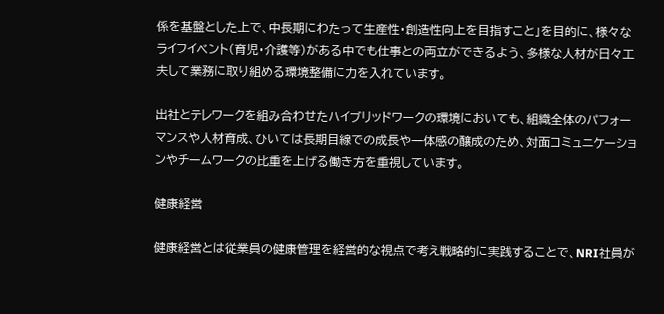係を基盤とした上で、中長期にわたって生産性・創造性向上を目指すこと」を目的に、様々なライフイベント(育児・介護等)がある中でも仕事との両立ができるよう、多様な人材が日々工夫して業務に取り組める環境整備に力を入れています。

出社とテレワークを組み合わせたハイブリッドワークの環境においても、組織全体のパフォーマンスや人材育成、ひいては長期目線での成長や一体感の醸成のため、対面コミュニケーションやチームワークの比重を上げる働き方を重視しています。

健康経営

健康経営とは従業員の健康管理を経営的な視点で考え戦略的に実践することで、NRI社員が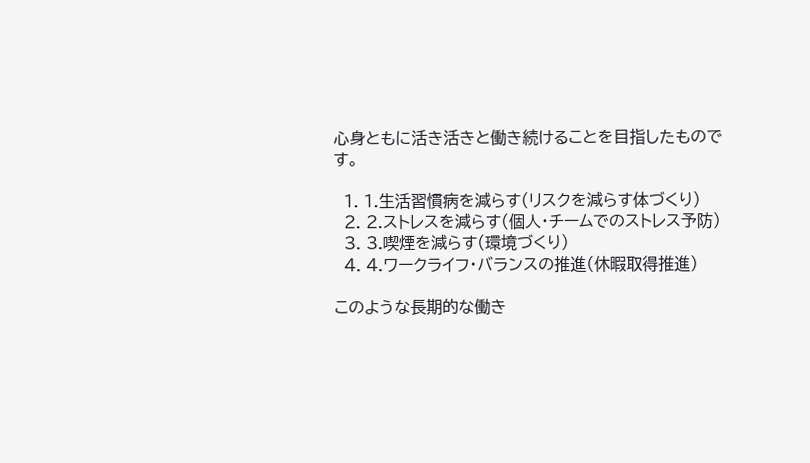心身ともに活き活きと働き続けることを目指したものです。

  1. 1.生活習慣病を減らす(リスクを減らす体づくり)
  2. 2.ストレスを減らす(個人・チームでのストレス予防)
  3. 3.喫煙を減らす(環境づくり)
  4. 4.ワークライフ・バランスの推進(休暇取得推進)

このような長期的な働き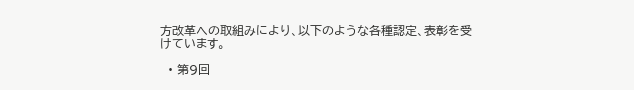方改革への取組みにより、以下のような各種認定、表彰を受けています。

  • 第9回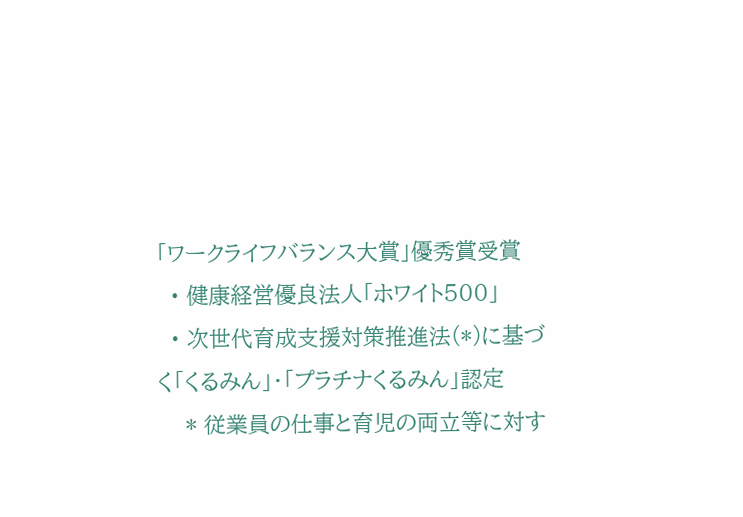「ワークライフバランス大賞」優秀賞受賞
  • 健康経営優良法人「ホワイト500」
  • 次世代育成支援対策推進法(*)に基づく「くるみん」・「プラチナくるみん」認定
    * 従業員の仕事と育児の両立等に対す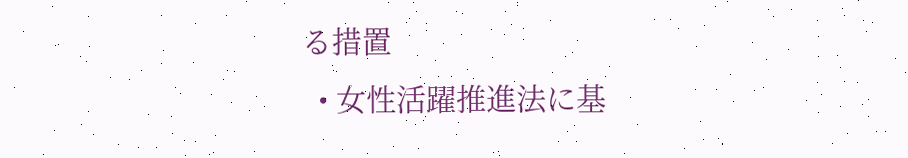る措置
  • 女性活躍推進法に基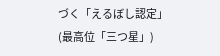づく「えるぼし認定」(最高位「三つ星」)